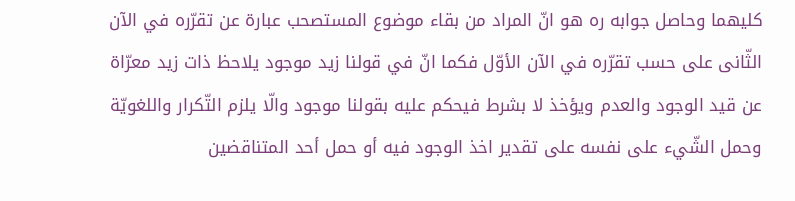كليهما وحاصل جوابه ره هو انّ المراد من بقاء موضوع المستصحب عبارة عن تقرّره في الآن الثّانى على حسب تقرّره في الآن الأوّل فكما انّ في قولنا زيد موجود يلاحظ ذات زيد معرّاة عن قيد الوجود والعدم ويؤخذ لا بشرط فيحكم عليه بقولنا موجود والّا يلزم التّكرار واللغويّة وحمل الشّيء على نفسه على تقدير اخذ الوجود فيه أو حمل أحد المتناقضين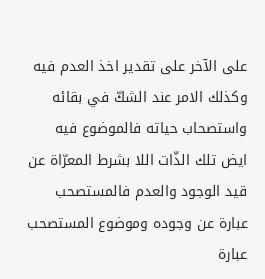على الآخر على تقدير اخذ العدم فيه وكذلك الامر عند الشكّ في بقائه واستصحاب حياته فالموضوع فيه ايض تلك الذّات اللا بشرط المعرّاة عن قيد الوجود والعدم فالمستصحب عبارة عن وجوده وموضوع المستصحب عبارة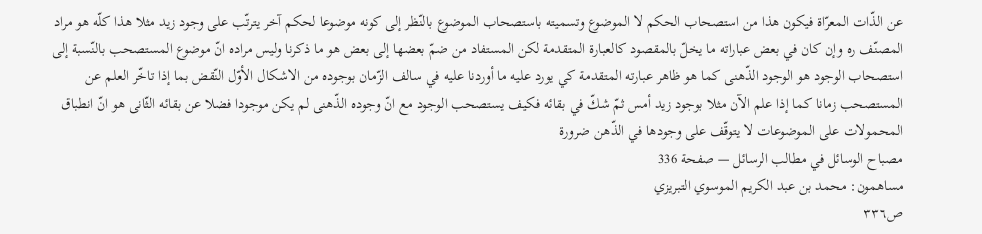عن الذّات المعرّاة فيكون هذا من استصحاب الحكم لا الموضوع وتسميته باستصحاب الموضوع بالنّظر إلى كونه موضوعا لحكم آخر يترتّب على وجود زيد مثلا هذا كلّه هو مراد المصنّف ره وإن كان في بعض عباراته ما يخلّ بالمقصود كالعبارة المتقدمة لكن المستفاد من ضمّ بعضها إلى بعض هو ما ذكرنا وليس مراده انّ موضوع المستصحب بالنّسبة إلى استصحاب الوجود هو الوجود الذّهنى كما هو ظاهر عبارته المتقدمة كي يورد عليه ما أوردنا عليه في سالف الزّمان بوجوده من الاشكال الأوّل النّقض بما إذا تاخّر العلم عن المستصحب زمانا كما إذا علم الآن مثلا بوجود زيد أمس ثمّ شكّ في بقائه فكيف يستصحب الوجود مع انّ وجوده الذّهنى لم يكن موجودا فضلا عن بقائه الثّانى هو انّ انطباق المحمولات على الموضوعات لا يتوقّف على وجودها في الذّهن ضرورة
مصباح الوسائل في مطالب الرسائل — صفحة 336
مساهمون: محمد بن عبد الكريم الموسوي التبريزي
ص٣٣٦